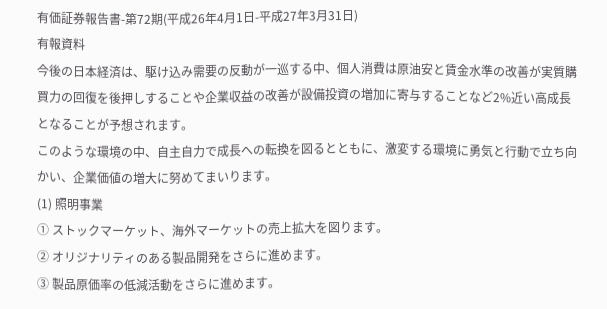有価証券報告書-第72期(平成26年4月1日-平成27年3月31日)
有報資料
今後の日本経済は、駆け込み需要の反動が一巡する中、個人消費は原油安と賃金水準の改善が実質購買力の回復を後押しすることや企業収益の改善が設備投資の増加に寄与することなど2%近い高成長となることが予想されます。
このような環境の中、自主自力で成長への転換を図るとともに、激変する環境に勇気と行動で立ち向かい、企業価値の増大に努めてまいります。
(1) 照明事業
① ストックマーケット、海外マーケットの売上拡大を図ります。
② オリジナリティのある製品開発をさらに進めます。
③ 製品原価率の低減活動をさらに進めます。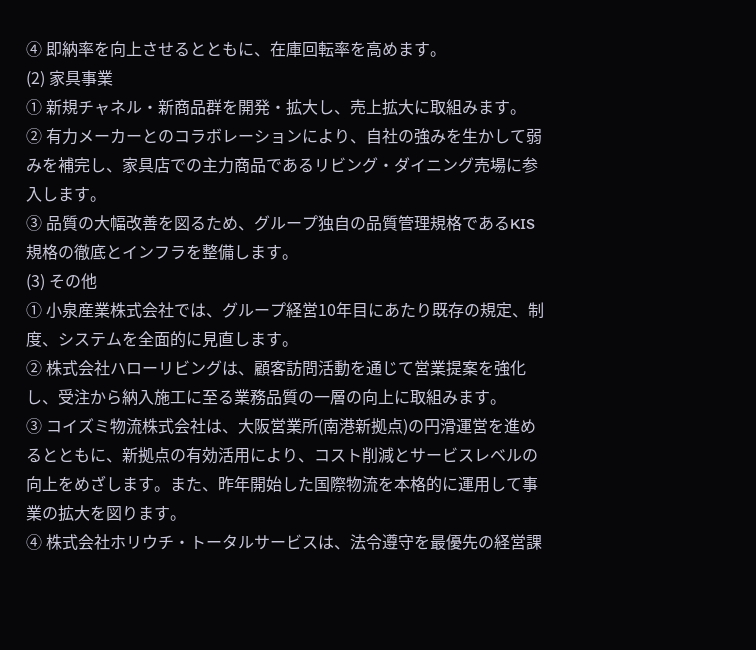④ 即納率を向上させるとともに、在庫回転率を高めます。
(2) 家具事業
① 新規チャネル・新商品群を開発・拡大し、売上拡大に取組みます。
② 有力メーカーとのコラボレーションにより、自社の強みを生かして弱みを補完し、家具店での主力商品であるリビング・ダイニング売場に参入します。
③ 品質の大幅改善を図るため、グループ独自の品質管理規格であるKIS規格の徹底とインフラを整備します。
(3) その他
① 小泉産業株式会社では、グループ経営10年目にあたり既存の規定、制度、システムを全面的に見直します。
② 株式会社ハローリビングは、顧客訪問活動を通じて営業提案を強化し、受注から納入施工に至る業務品質の一層の向上に取組みます。
③ コイズミ物流株式会社は、大阪営業所(南港新拠点)の円滑運営を進めるとともに、新拠点の有効活用により、コスト削減とサービスレベルの向上をめざします。また、昨年開始した国際物流を本格的に運用して事業の拡大を図ります。
④ 株式会社ホリウチ・トータルサービスは、法令遵守を最優先の経営課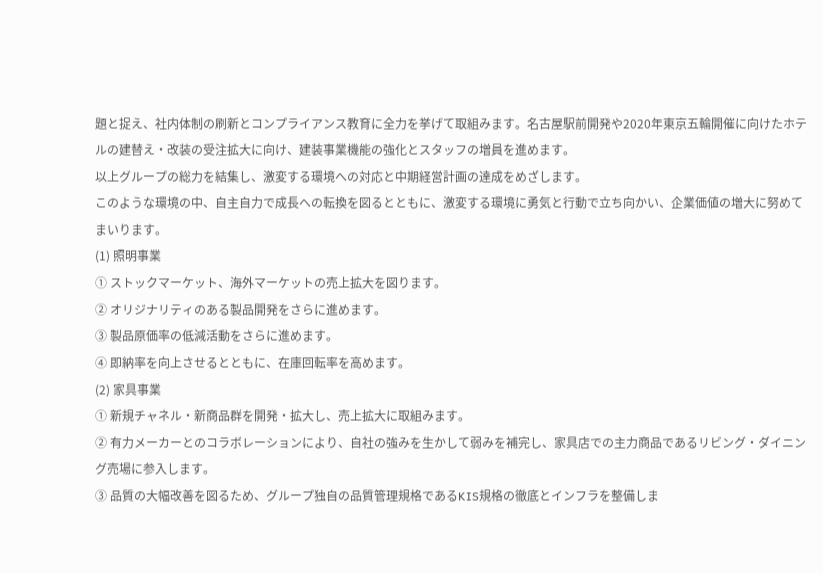題と捉え、社内体制の刷新とコンプライアンス教育に全力を挙げて取組みます。名古屋駅前開発や2020年東京五輪開催に向けたホテルの建替え・改装の受注拡大に向け、建装事業機能の強化とスタッフの増員を進めます。
以上グループの総力を結集し、激変する環境への対応と中期経営計画の達成をめざします。
このような環境の中、自主自力で成長への転換を図るとともに、激変する環境に勇気と行動で立ち向かい、企業価値の増大に努めてまいります。
(1) 照明事業
① ストックマーケット、海外マーケットの売上拡大を図ります。
② オリジナリティのある製品開発をさらに進めます。
③ 製品原価率の低減活動をさらに進めます。
④ 即納率を向上させるとともに、在庫回転率を高めます。
(2) 家具事業
① 新規チャネル・新商品群を開発・拡大し、売上拡大に取組みます。
② 有力メーカーとのコラボレーションにより、自社の強みを生かして弱みを補完し、家具店での主力商品であるリビング・ダイニング売場に参入します。
③ 品質の大幅改善を図るため、グループ独自の品質管理規格であるKIS規格の徹底とインフラを整備しま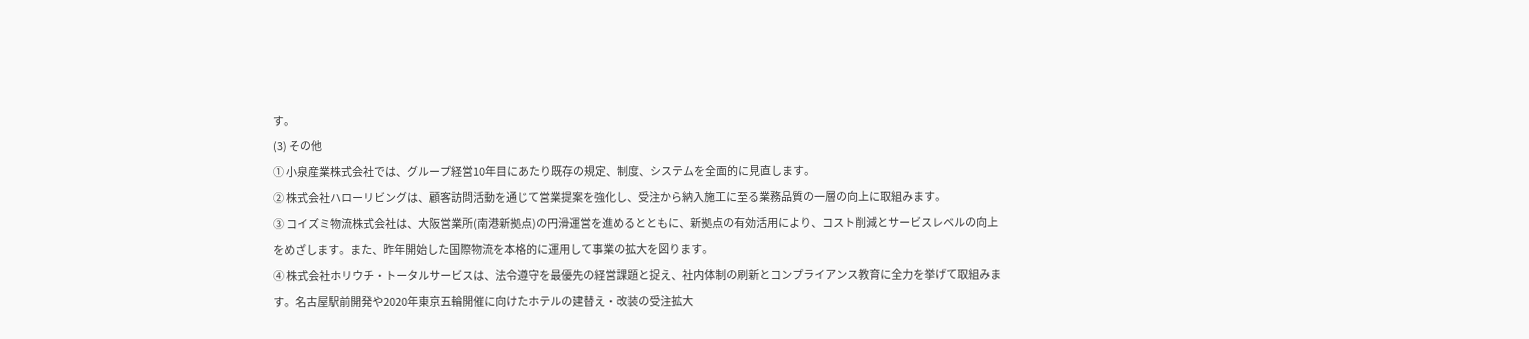す。
(3) その他
① 小泉産業株式会社では、グループ経営10年目にあたり既存の規定、制度、システムを全面的に見直します。
② 株式会社ハローリビングは、顧客訪問活動を通じて営業提案を強化し、受注から納入施工に至る業務品質の一層の向上に取組みます。
③ コイズミ物流株式会社は、大阪営業所(南港新拠点)の円滑運営を進めるとともに、新拠点の有効活用により、コスト削減とサービスレベルの向上をめざします。また、昨年開始した国際物流を本格的に運用して事業の拡大を図ります。
④ 株式会社ホリウチ・トータルサービスは、法令遵守を最優先の経営課題と捉え、社内体制の刷新とコンプライアンス教育に全力を挙げて取組みます。名古屋駅前開発や2020年東京五輪開催に向けたホテルの建替え・改装の受注拡大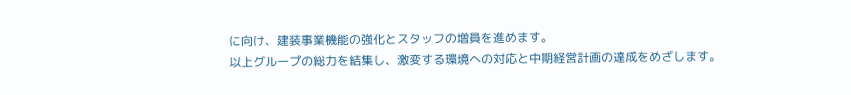に向け、建装事業機能の強化とスタッフの増員を進めます。
以上グループの総力を結集し、激変する環境への対応と中期経営計画の達成をめざします。